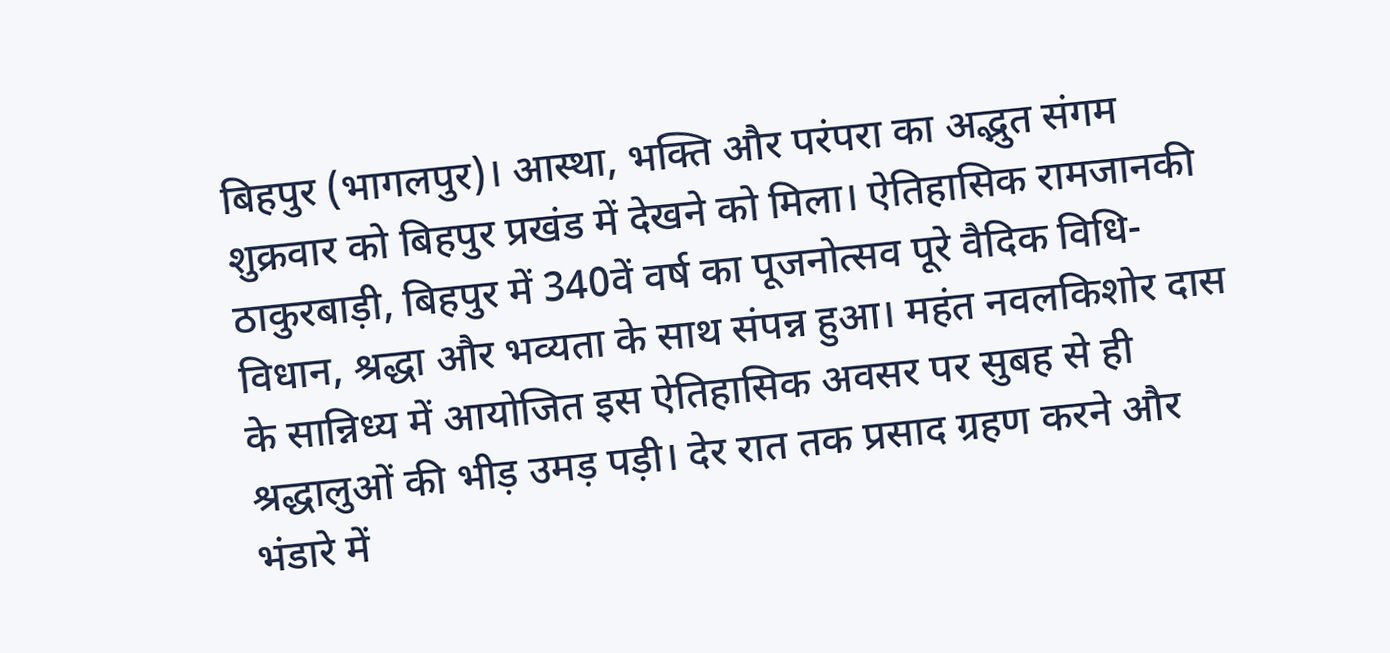बिहपुर (भागलपुर)। आस्था, भक्ति और परंपरा का अद्भुत संगम शुक्रवार को बिहपुर प्रखंड में देखने को मिला। ऐतिहासिक रामजानकी ठाकुरबाड़ी, बिहपुर में 340वें वर्ष का पूजनोत्सव पूरे वैदिक विधि-विधान, श्रद्धा और भव्यता के साथ संपन्न हुआ। महंत नवलकिशोर दास के सान्निध्य में आयोजित इस ऐतिहासिक अवसर पर सुबह से ही श्रद्धालुओं की भीड़ उमड़ पड़ी। देर रात तक प्रसाद ग्रहण करने और भंडारे में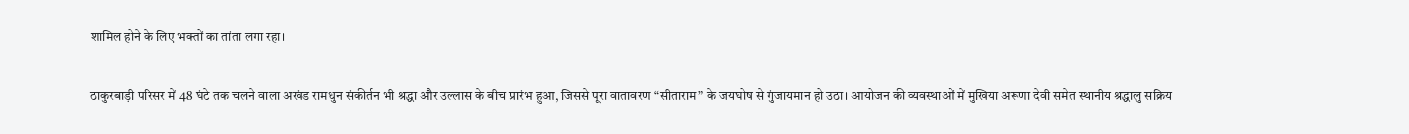शामिल होने के लिए भक्तों का तांता लगा रहा।

ठाकुरबाड़ी परिसर में 48 घंटे तक चलने वाला अखंड रामधुन संकीर्तन भी श्रद्धा और उल्लास के बीच प्रारंभ हुआ, जिससे पूरा वातावरण “सीताराम” के जयघोष से गुंजायमान हो उठा। आयोजन की व्यवस्थाओं में मुखिया अरूणा देवी समेत स्थानीय श्रद्धालु सक्रिय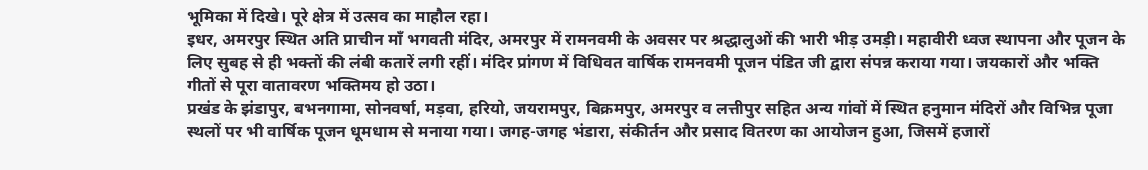भूमिका में दिखे। पूरे क्षेत्र में उत्सव का माहौल रहा।
इधर, अमरपुर स्थित अति प्राचीन माँ भगवती मंदिर, अमरपुर में रामनवमी के अवसर पर श्रद्धालुओं की भारी भीड़ उमड़ी। महावीरी ध्वज स्थापना और पूजन के लिए सुबह से ही भक्तों की लंबी कतारें लगी रहीं। मंदिर प्रांगण में विधिवत वार्षिक रामनवमी पूजन पंडित जी द्वारा संपन्न कराया गया। जयकारों और भक्ति गीतों से पूरा वातावरण भक्तिमय हो उठा।
प्रखंड के झंडापुर, बभनगामा, सोनवर्षा, मड़वा, हरियो, जयरामपुर, बिक्रमपुर, अमरपुर व लत्तीपुर सहित अन्य गांवों में स्थित हनुमान मंदिरों और विभिन्न पूजा स्थलों पर भी वार्षिक पूजन धूमधाम से मनाया गया। जगह-जगह भंडारा, संकीर्तन और प्रसाद वितरण का आयोजन हुआ, जिसमें हजारों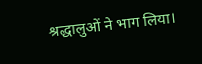श्रद्धालुओं ने भाग लिया।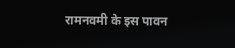रामनवमी के इस पावन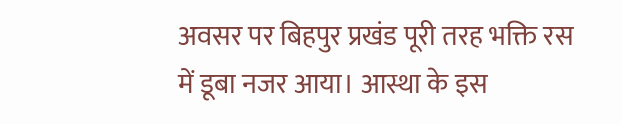अवसर पर बिहपुर प्रखंड पूरी तरह भक्ति रस में डूबा नजर आया। आस्था के इस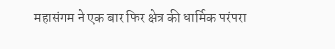महासंगम ने एक बार फिर क्षेत्र की धार्मिक परंपरा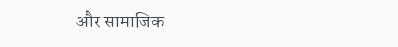और सामाजिक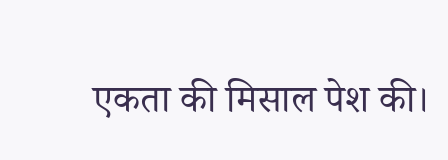एकता की मिसाल पेश की।